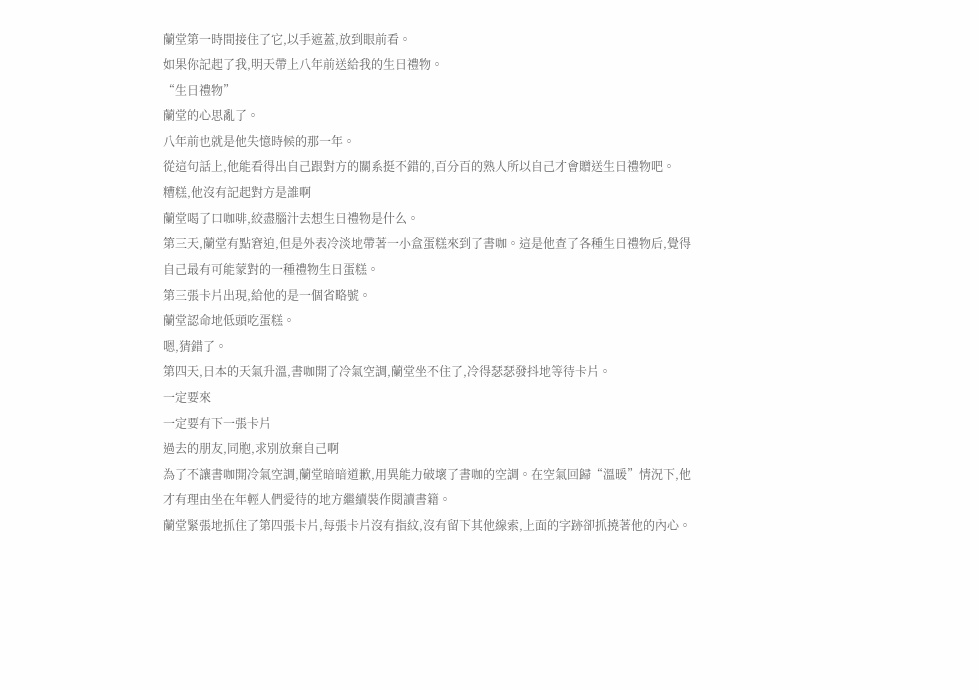蘭堂第一時間接住了它,以手遮蓋,放到眼前看。
如果你記起了我,明天帶上八年前送給我的生日禮物。
“生日禮物”
蘭堂的心思亂了。
八年前也就是他失憶時候的那一年。
從這句話上,他能看得出自己跟對方的關系挺不錯的,百分百的熟人所以自己才會贈送生日禮物吧。
糟糕,他沒有記起對方是誰啊
蘭堂喝了口咖啡,絞盡腦汁去想生日禮物是什么。
第三天,蘭堂有點窘迫,但是外表冷淡地帶著一小盒蛋糕來到了書咖。這是他查了各種生日禮物后,覺得自己最有可能蒙對的一種禮物生日蛋糕。
第三張卡片出現,給他的是一個省略號。
蘭堂認命地低頭吃蛋糕。
嗯,猜錯了。
第四天,日本的天氣升溫,書咖開了冷氣空調,蘭堂坐不住了,冷得瑟瑟發抖地等待卡片。
一定要來
一定要有下一張卡片
過去的朋友,同胞,求別放棄自己啊
為了不讓書咖開冷氣空調,蘭堂暗暗道歉,用異能力破壞了書咖的空調。在空氣回歸“溫暖”情況下,他才有理由坐在年輕人們愛待的地方繼續裝作閱讀書籍。
蘭堂緊張地抓住了第四張卡片,每張卡片沒有指紋,沒有留下其他線索,上面的字跡卻抓撓著他的內心。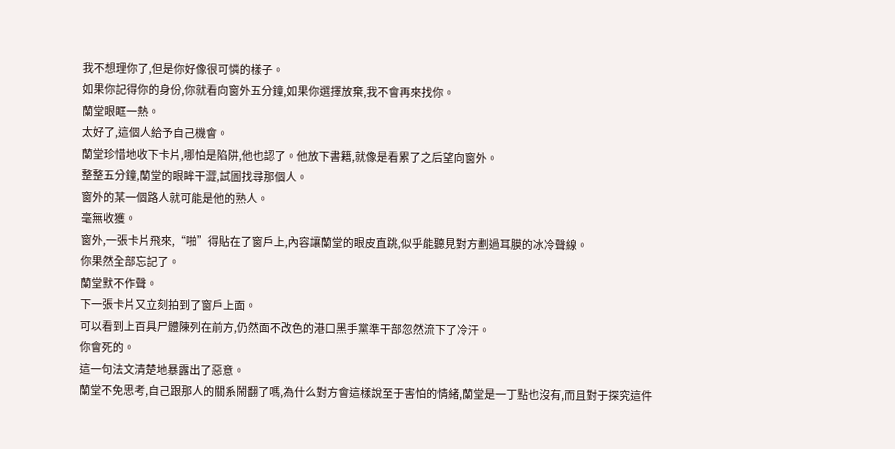我不想理你了,但是你好像很可憐的樣子。
如果你記得你的身份,你就看向窗外五分鐘,如果你選擇放棄,我不會再來找你。
蘭堂眼眶一熱。
太好了,這個人給予自己機會。
蘭堂珍惜地收下卡片,哪怕是陷阱,他也認了。他放下書籍,就像是看累了之后望向窗外。
整整五分鐘,蘭堂的眼眸干澀,試圖找尋那個人。
窗外的某一個路人就可能是他的熟人。
毫無收獲。
窗外,一張卡片飛來,“啪”得貼在了窗戶上,內容讓蘭堂的眼皮直跳,似乎能聽見對方劃過耳膜的冰冷聲線。
你果然全部忘記了。
蘭堂默不作聲。
下一張卡片又立刻拍到了窗戶上面。
可以看到上百具尸體陳列在前方,仍然面不改色的港口黑手黨準干部忽然流下了冷汗。
你會死的。
這一句法文清楚地暴露出了惡意。
蘭堂不免思考,自己跟那人的關系鬧翻了嗎,為什么對方會這樣說至于害怕的情緒,蘭堂是一丁點也沒有,而且對于探究這件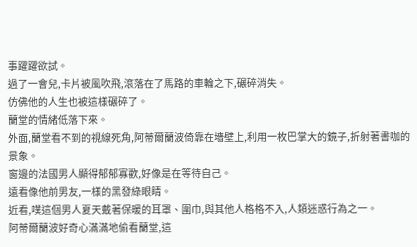事躍躍欲試。
過了一會兒,卡片被風吹飛,滾落在了馬路的車輪之下,碾碎消失。
仿佛他的人生也被這樣碾碎了。
蘭堂的情緒低落下來。
外面,蘭堂看不到的視線死角,阿蒂爾蘭波倚靠在墻壁上,利用一枚巴掌大的鏡子,折射著書咖的景象。
窗邊的法國男人顯得郁郁寡歡,好像是在等待自己。
遠看像他前男友,一樣的黑發綠眼睛。
近看,噗這個男人夏天戴著保暖的耳罩、圍巾,與其他人格格不入,人類迷惑行為之一。
阿蒂爾蘭波好奇心滿滿地偷看蘭堂,這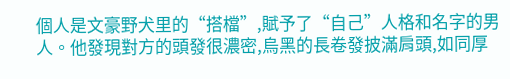個人是文豪野犬里的“搭檔”,賦予了“自己”人格和名字的男人。他發現對方的頭發很濃密,烏黑的長卷發披滿肩頭,如同厚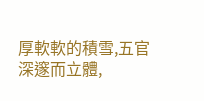厚軟軟的積雪,五官深邃而立體,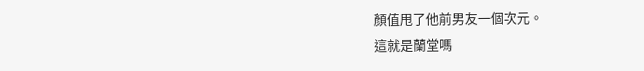顏值甩了他前男友一個次元。
這就是蘭堂嗎